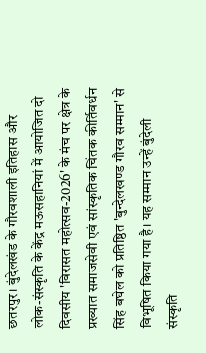छतरपुर। बुंदेलखंड के गौरवशाली इतिहास और लोक-संस्कृति के केंद्र मऊसहानियां में आयोजित दो दिवसीय 'विरासत महोत्सव-2026' के मंच पर क्षेत्र के प्रख्यात समाजसेवी एवं सांस्कृतिक चिंतक कीर्तिवर्धन सिंह बघेल को प्रतिष्ठित 'बुन्देलखण्ड गौरव सम्मान' से विभूषित किया गया है। यह सम्मान उन्हें बुंदेली संस्कृति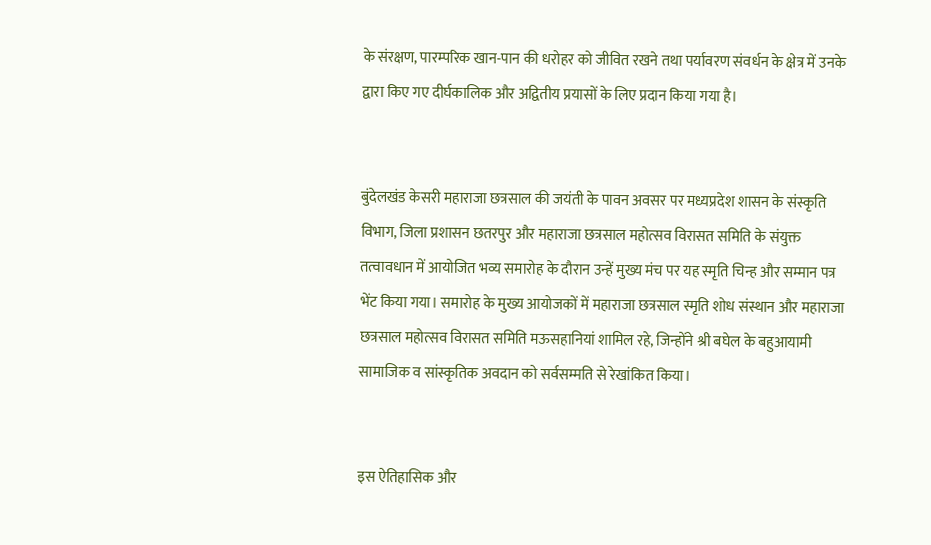के संरक्षण, पारम्परिक खान-पान की धरोहर को जीवित रखने तथा पर्यावरण संवर्धन के क्षेत्र में उनके द्वारा किए गए दीर्घकालिक और अद्वितीय प्रयासों के लिए प्रदान किया गया है।


बुंदेलखंड केसरी महाराजा छत्रसाल की जयंती के पावन अवसर पर मध्यप्रदेश शासन के संस्कृति विभाग, जिला प्रशासन छतरपुर और महाराजा छत्रसाल महोत्सव विरासत समिति के संयुक्त तत्वावधान में आयोजित भव्य समारोह के दौरान उन्हें मुख्य मंच पर यह स्मृति चिन्ह और सम्मान पत्र भेंट किया गया। समारोह के मुख्य आयोजकों में महाराजा छत्रसाल स्मृति शोध संस्थान और महाराजा छत्रसाल महोत्सव विरासत समिति मऊसहानियां शामिल रहे, जिन्होंने श्री बघेल के बहुआयामी सामाजिक व सांस्कृतिक अवदान को सर्वसम्मति से रेखांकित किया।


इस ऐतिहासिक और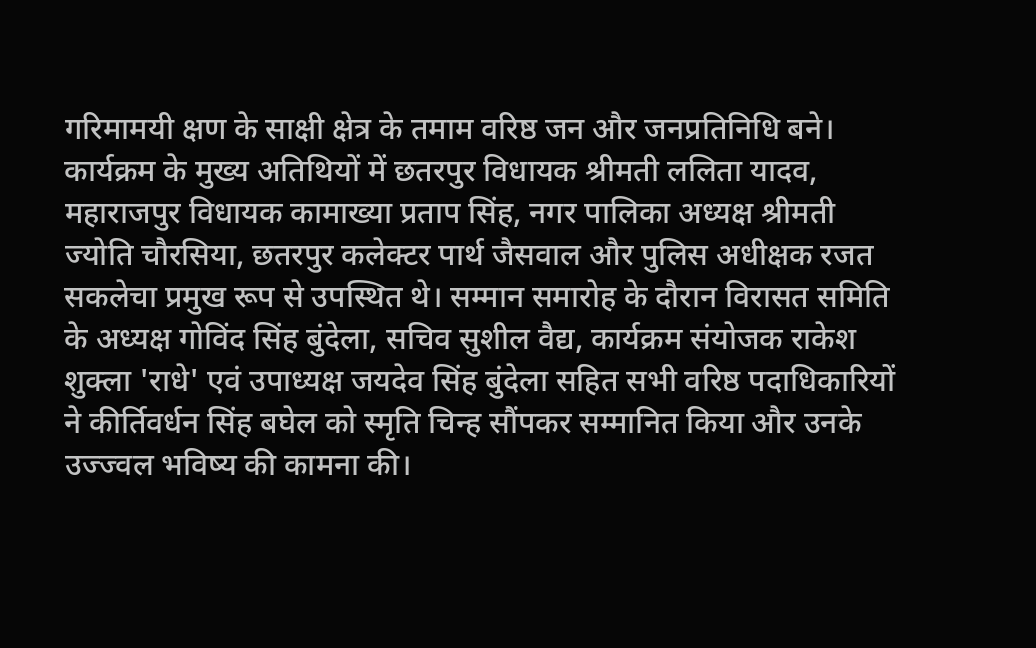गरिमामयी क्षण के साक्षी क्षेत्र के तमाम वरिष्ठ जन और जनप्रतिनिधि बने। कार्यक्रम के मुख्य अतिथियों में छतरपुर विधायक श्रीमती ललिता यादव, महाराजपुर विधायक कामाख्या प्रताप सिंह, नगर पालिका अध्यक्ष श्रीमती ज्योति चौरसिया, छतरपुर कलेक्टर पार्थ जैसवाल और पुलिस अधीक्षक रजत सकलेचा प्रमुख रूप से उपस्थित थे। सम्मान समारोह के दौरान विरासत समिति के अध्यक्ष गोविंद सिंह बुंदेला, सचिव सुशील वैद्य, कार्यक्रम संयोजक राकेश शुक्ला 'राधे' एवं उपाध्यक्ष जयदेव सिंह बुंदेला सहित सभी वरिष्ठ पदाधिकारियों ने कीर्तिवर्धन सिंह बघेल को स्मृति चिन्ह सौंपकर सम्मानित किया और उनके उज्ज्वल भविष्य की कामना की।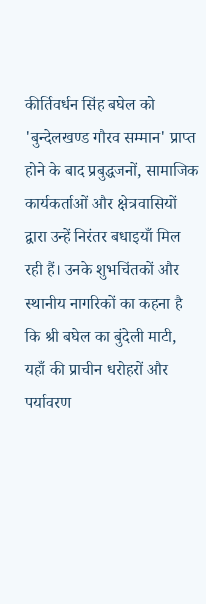कीर्तिवर्धन सिंह बघेल को 'बुन्देलखण्ड गौरव सम्मान' प्राप्त होने के बाद प्रबुद्धजनों, सामाजिक कार्यकर्ताओं और क्षेत्रवासियों द्वारा उन्हें निरंतर बधाइयाँ मिल रही हैं। उनके शुभचिंतकों और स्थानीय नागरिकों का कहना है कि श्री बघेल का बुंदेली माटी, यहाँ की प्राचीन धरोहरों और पर्यावरण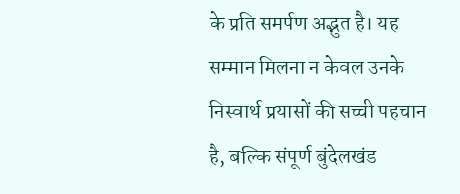के प्रति समर्पण अद्भुत है। यह सम्मान मिलना न केवल उनके निस्वार्थ प्रयासों की सच्ची पहचान है, बल्कि संपूर्ण बुंदेलखंड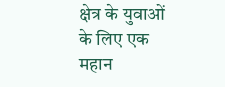क्षेत्र के युवाओं के लिए एक महान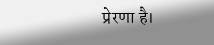प्रेरणा है।